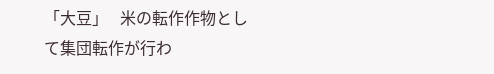「大豆」   米の転作作物として集団転作が行わ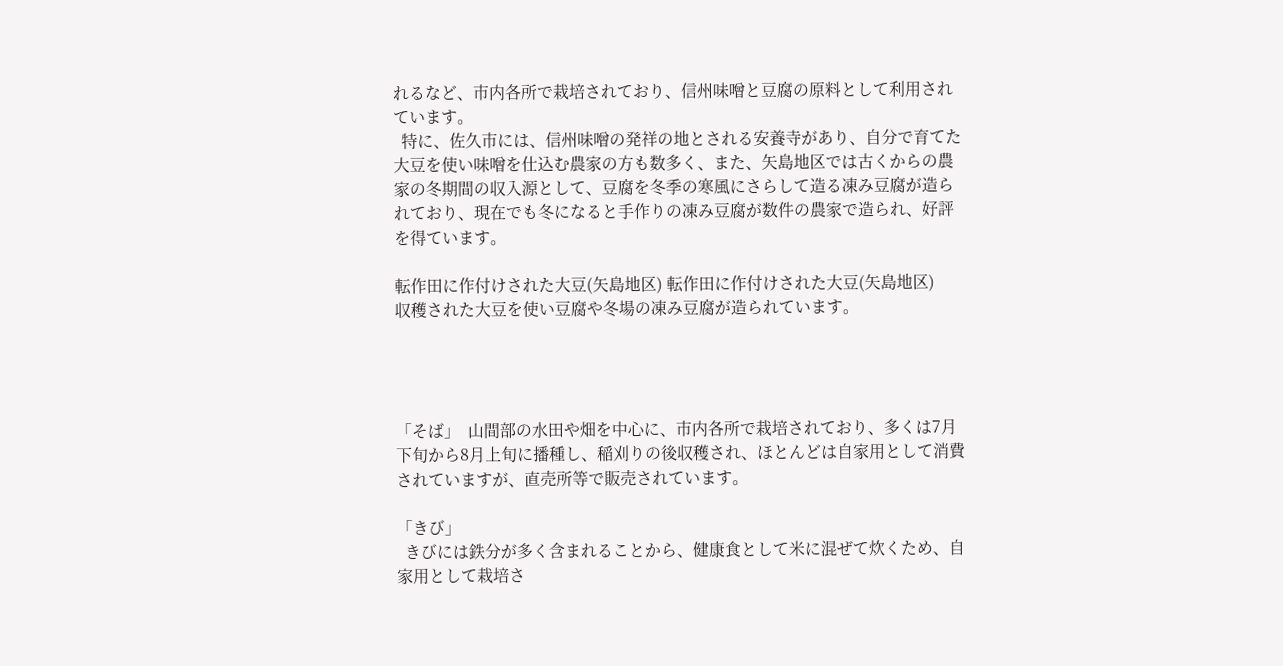れるなど、市内各所で栽培されており、信州味噌と豆腐の原料として利用されています。
  特に、佐久市には、信州味噌の発祥の地とされる安養寺があり、自分で育てた大豆を使い味噌を仕込む農家の方も数多く、また、矢島地区では古くからの農家の冬期間の収入源として、豆腐を冬季の寒風にさらして造る凍み豆腐が造られており、現在でも冬になると手作りの凍み豆腐が数件の農家で造られ、好評を得ています。

転作田に作付けされた大豆(矢島地区) 転作田に作付けされた大豆(矢島地区)
収穫された大豆を使い豆腐や冬場の凍み豆腐が造られています。




「そば」  山間部の水田や畑を中心に、市内各所で栽培されており、多くは7月下旬から8月上旬に播種し、稲刈りの後収穫され、ほとんどは自家用として消費されていますが、直売所等で販売されています。

「きび」
  きびには鉄分が多く含まれることから、健康食として米に混ぜて炊くため、自家用として栽培さ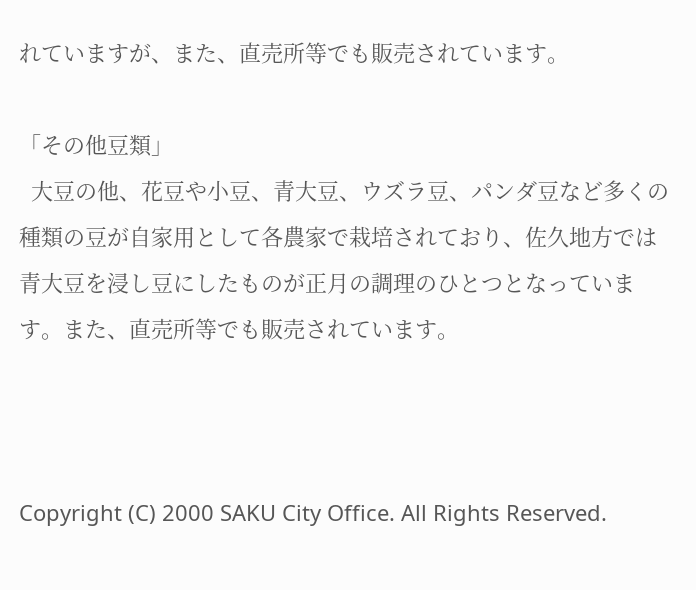れていますが、また、直売所等でも販売されています。

「その他豆類」
  大豆の他、花豆や小豆、青大豆、ウズラ豆、パンダ豆など多くの種類の豆が自家用として各農家で栽培されており、佐久地方では青大豆を浸し豆にしたものが正月の調理のひとつとなっています。また、直売所等でも販売されています。



Copyright (C) 2000 SAKU City Office. All Rights Reserved.